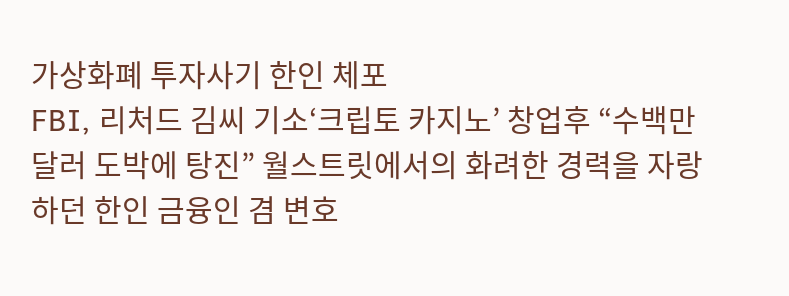가상화폐 투자사기 한인 체포
FBI, 리처드 김씨 기소‘크립토 카지노’ 창업후 “수백만달러 도박에 탕진” 월스트릿에서의 화려한 경력을 자랑하던 한인 금융인 겸 변호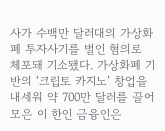사가 수백만 달러대의 가상화폐 투자사기를 벌인 혐의로 체포돼 기소됐다. 가상화폐 기반의 ‘크립토 카지노’ 창업을 내세워 약 700만 달러를 끌어 모은 이 한인 금융인은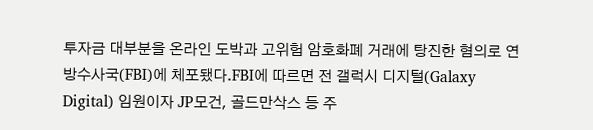투자금 대부분을 온라인 도박과 고위험 암호화폐 거래에 탕진한 혐의로 연방수사국(FBI)에 체포됐다.FBI에 따르면 전 갤럭시 디지털(Galaxy Digital) 임원이자 JP모건, 골드만삭스 등 주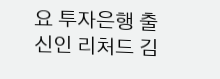요 투자은행 출신인 리처드 김